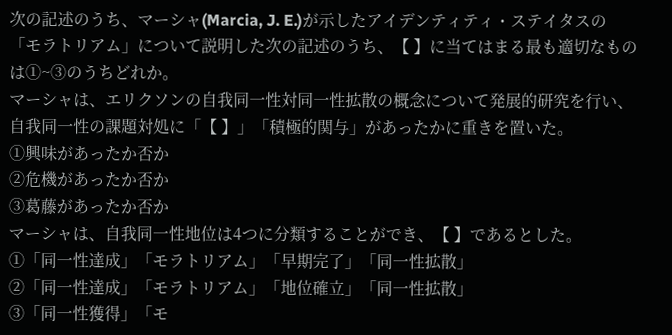次の記述のうち、マーシャ(Marcia, J. E.)が示したアイデンティティ・ステイタスの「モラトリアム」について説明した次の記述のうち、【 】に当てはまる最も適切なものは①~③のうちどれか。
マーシャは、エリクソンの自我同一性対同一性拡散の概念について発展的研究を行い、自我同一性の課題対処に「【 】」「積極的関与」があったかに重きを置いた。
①興味があったか否か
②危機があったか否か
③葛藤があったか否か
マーシャは、自我同一性地位は4つに分類することができ、【 】であるとした。
①「同一性達成」「モラトリアム」「早期完了」「同一性拡散」
②「同一性達成」「モラトリアム」「地位確立」「同一性拡散」
③「同一性獲得」「モ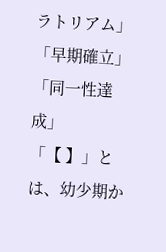ラトリアム」「早期確立」「同一性達成」
「【 】」とは、幼少期か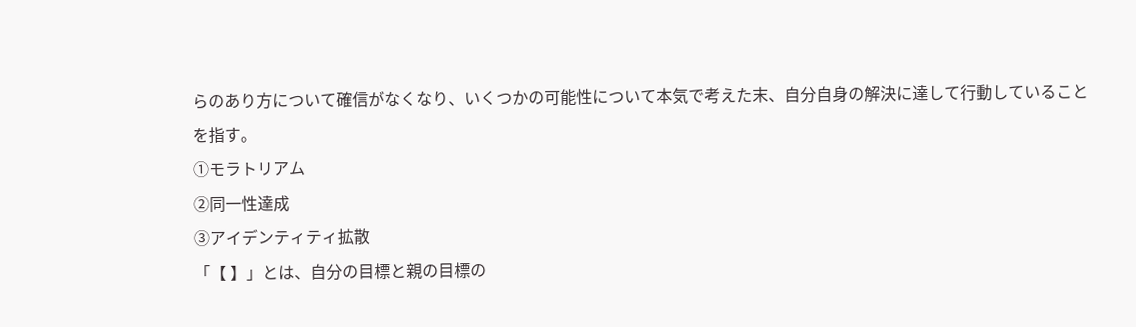らのあり方について確信がなくなり、いくつかの可能性について本気で考えた末、自分自身の解決に達して行動していることを指す。
①モラトリアム
②同一性達成
③アイデンティティ拡散
「【 】」とは、自分の目標と親の目標の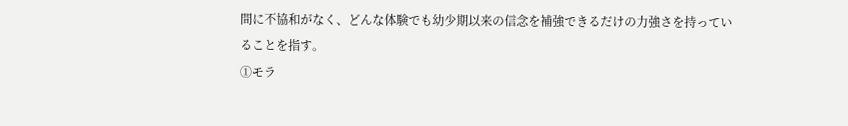間に不協和がなく、どんな体験でも幼少期以来の信念を補強できるだけの力強さを持っていることを指す。
①モラ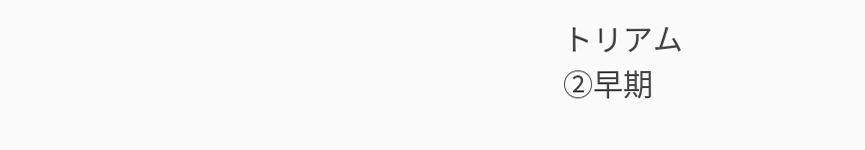トリアム
②早期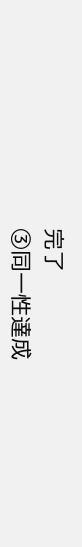完了
③同一性達成